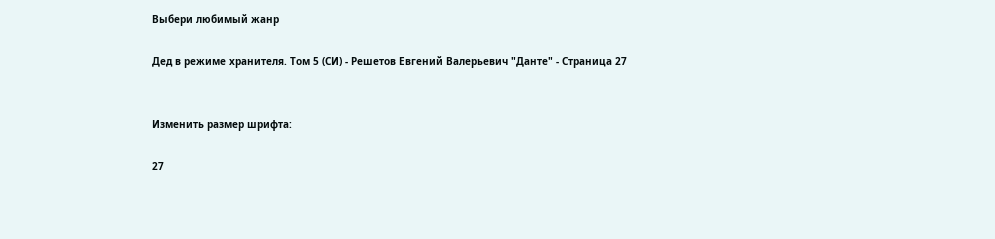Выбери любимый жанр

Дед в режиме хранителя. Том 5 (СИ) - Решетов Евгений Валерьевич "Данте" - Страница 27


Изменить размер шрифта:

27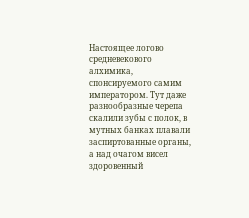Настоящее логово средневекового алхимика, спонсируемого самим императором. Тут даже разнообразные черепа скалили зубы с полок, в мутных банках плавали заспиртованные органы, а над очагом висел здоровенный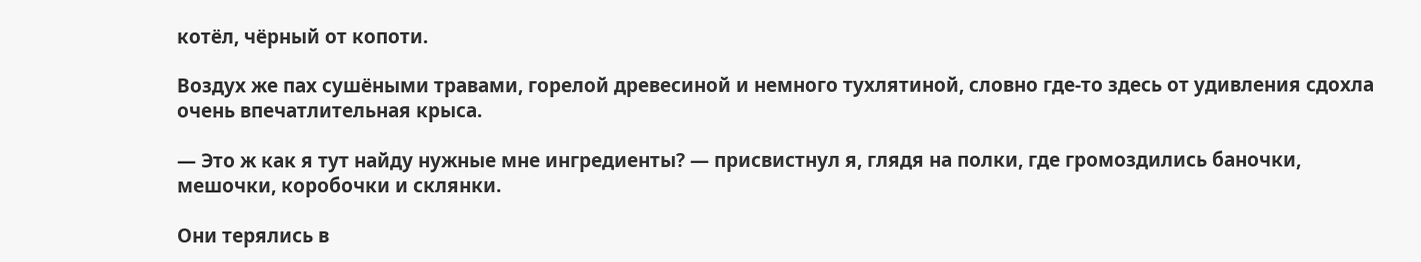котёл, чёрный от копоти.

Воздух же пах сушёными травами, горелой древесиной и немного тухлятиной, словно где-то здесь от удивления сдохла очень впечатлительная крыса.

— Это ж как я тут найду нужные мне ингредиенты? — присвистнул я, глядя на полки, где громоздились баночки, мешочки, коробочки и склянки.

Они терялись в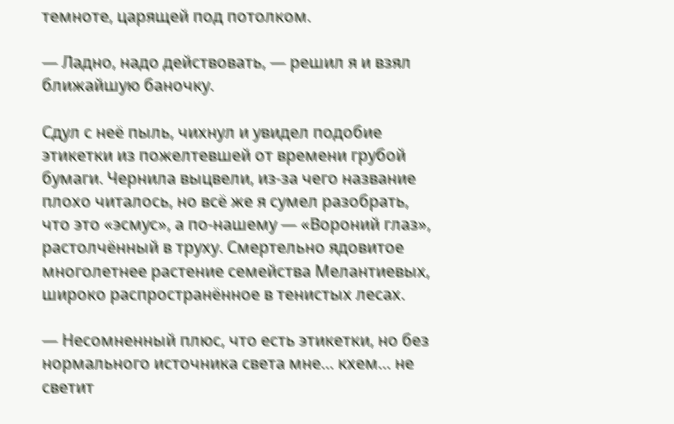темноте, царящей под потолком.

— Ладно, надо действовать, — решил я и взял ближайшую баночку.

Сдул с неё пыль, чихнул и увидел подобие этикетки из пожелтевшей от времени грубой бумаги. Чернила выцвели, из-за чего название плохо читалось, но всё же я сумел разобрать, что это «эсмус», а по-нашему — «Вороний глаз», растолчённый в труху. Смертельно ядовитое многолетнее растение семейства Мелантиевых, широко распространённое в тенистых лесах.

— Несомненный плюс, что есть этикетки, но без нормального источника света мне… кхем… не светит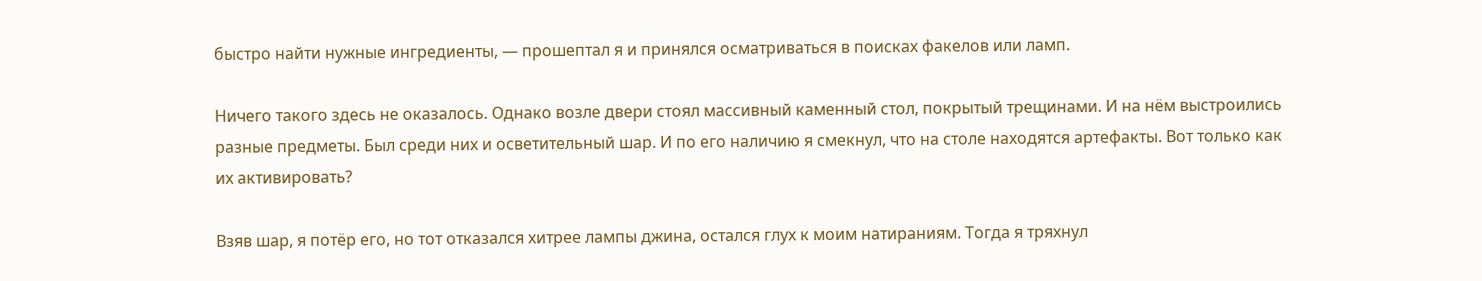быстро найти нужные ингредиенты, — прошептал я и принялся осматриваться в поисках факелов или ламп.

Ничего такого здесь не оказалось. Однако возле двери стоял массивный каменный стол, покрытый трещинами. И на нём выстроились разные предметы. Был среди них и осветительный шар. И по его наличию я смекнул, что на столе находятся артефакты. Вот только как их активировать?

Взяв шар, я потёр его, но тот отказался хитрее лампы джина, остался глух к моим натираниям. Тогда я тряхнул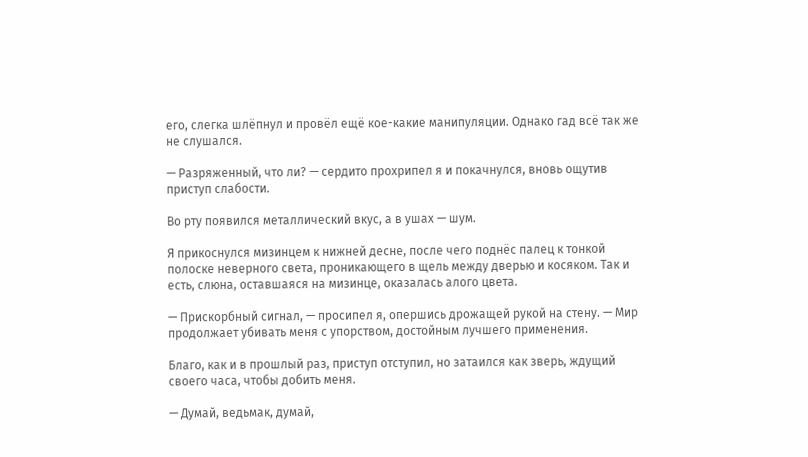его, слегка шлёпнул и провёл ещё кое-какие манипуляции. Однако гад всё так же не слушался.

— Разряженный, что ли? — сердито прохрипел я и покачнулся, вновь ощутив приступ слабости.

Во рту появился металлический вкус, а в ушах — шум.

Я прикоснулся мизинцем к нижней десне, после чего поднёс палец к тонкой полоске неверного света, проникающего в щель между дверью и косяком. Так и есть, слюна, оставшаяся на мизинце, оказалась алого цвета.

— Прискорбный сигнал, — просипел я, опершись дрожащей рукой на стену. — Мир продолжает убивать меня с упорством, достойным лучшего применения.

Благо, как и в прошлый раз, приступ отступил, но затаился как зверь, ждущий своего часа, чтобы добить меня.

— Думай, ведьмак, думай,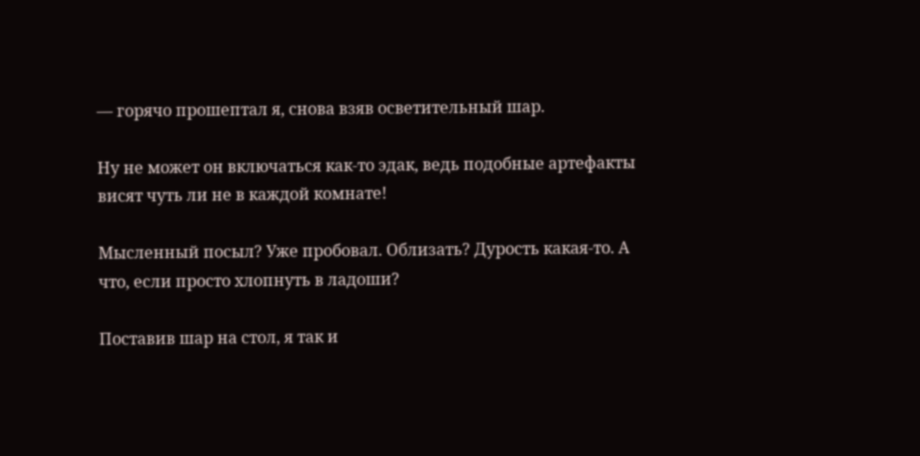— горячо прошептал я, снова взяв осветительный шар.

Ну не может он включаться как-то эдак, ведь подобные артефакты висят чуть ли не в каждой комнате!

Мысленный посыл? Уже пробовал. Облизать? Дурость какая-то. А что, если просто хлопнуть в ладоши?

Поставив шар на стол, я так и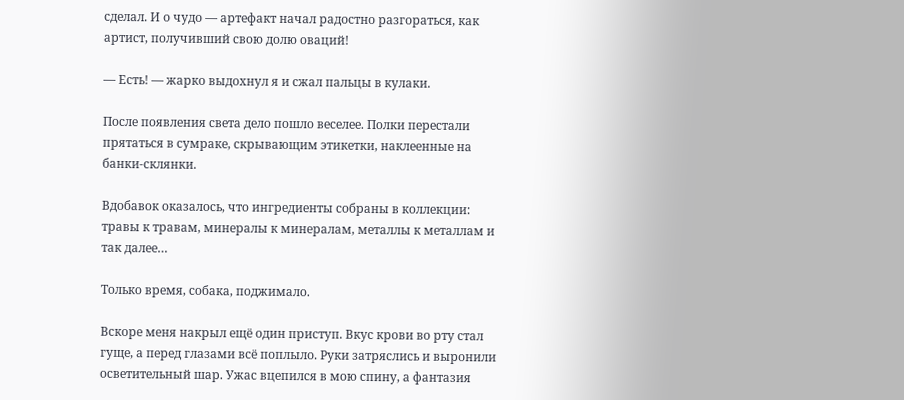сделал. И о чудо — артефакт начал радостно разгораться, как артист, получивший свою долю оваций!

— Есть! — жарко выдохнул я и сжал пальцы в кулаки.

После появления света дело пошло веселее. Полки перестали прятаться в сумраке, скрывающим этикетки, наклеенные на банки-склянки.

Вдобавок оказалось, что ингредиенты собраны в коллекции: травы к травам, минералы к минералам, металлы к металлам и так далее…

Только время, собака, поджимало.

Вскоре меня накрыл ещё один приступ. Вкус крови во рту стал гуще, а перед глазами всё поплыло. Руки затряслись и выронили осветительный шар. Ужас вцепился в мою спину, а фантазия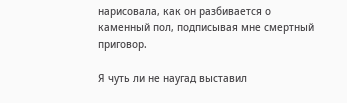нарисовала, как он разбивается о каменный пол, подписывая мне смертный приговор.

Я чуть ли не наугад выставил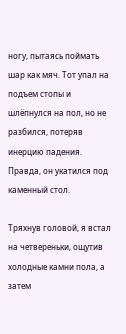ногу, пытаясь поймать шар как мяч. Тот упал на подъем стопы и шлёпнулся на пол, но не разбился, потеряв инерцию падения. Правда, он укатился под каменный стол.

Тряхнув головой, я встал на четвереньки, ощутив холодные камни пола, а затем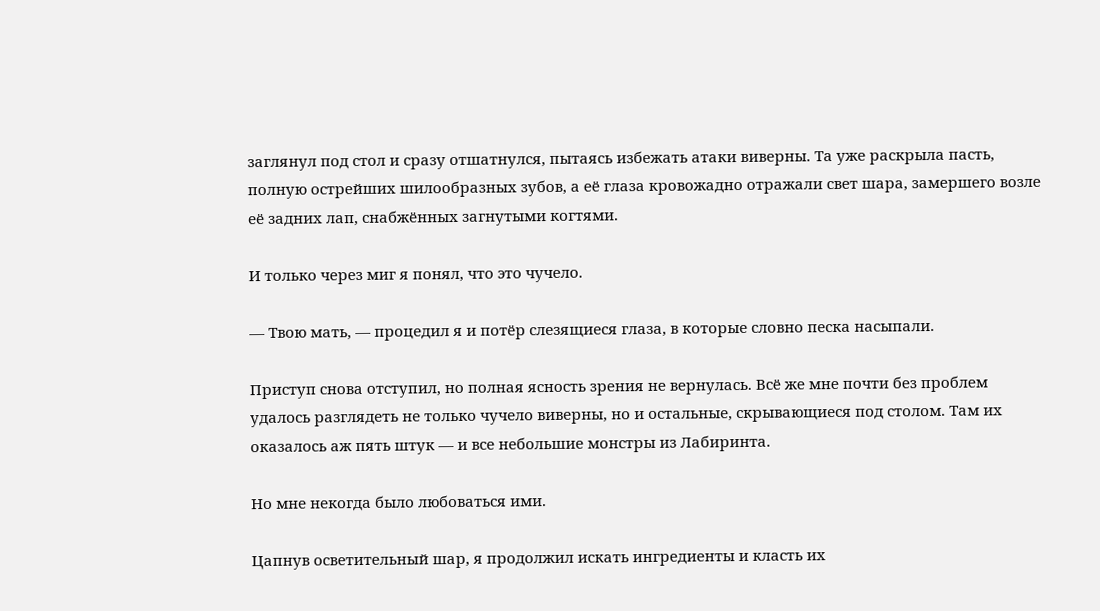заглянул под стол и сразу отшатнулся, пытаясь избежать атаки виверны. Та уже раскрыла пасть, полную острейших шилообразных зубов, а её глаза кровожадно отражали свет шара, замершего возле её задних лап, снабжённых загнутыми когтями.

И только через миг я понял, что это чучело.

— Твою мать, — процедил я и потёр слезящиеся глаза, в которые словно песка насыпали.

Приступ снова отступил, но полная ясность зрения не вернулась. Всё же мне почти без проблем удалось разглядеть не только чучело виверны, но и остальные, скрывающиеся под столом. Там их оказалось аж пять штук — и все небольшие монстры из Лабиринта.

Но мне некогда было любоваться ими.

Цапнув осветительный шар, я продолжил искать ингредиенты и класть их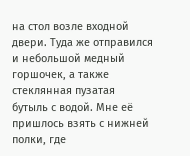на стол возле входной двери. Туда же отправился и небольшой медный горшочек, а также стеклянная пузатая бутыль с водой. Мне её пришлось взять с нижней полки, где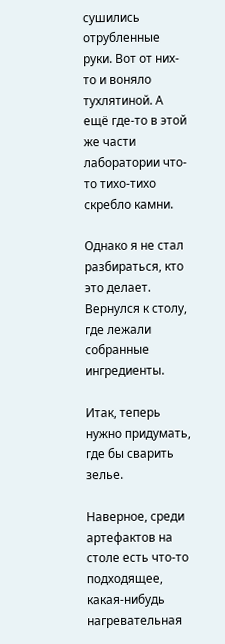сушились отрубленные руки. Вот от них-то и воняло тухлятиной. А ещё где-то в этой же части лаборатории что-то тихо-тихо скребло камни.

Однако я не стал разбираться, кто это делает. Вернулся к столу, где лежали собранные ингредиенты.

Итак, теперь нужно придумать, где бы сварить зелье.

Наверное, среди артефактов на столе есть что-то подходящее, какая-нибудь нагревательная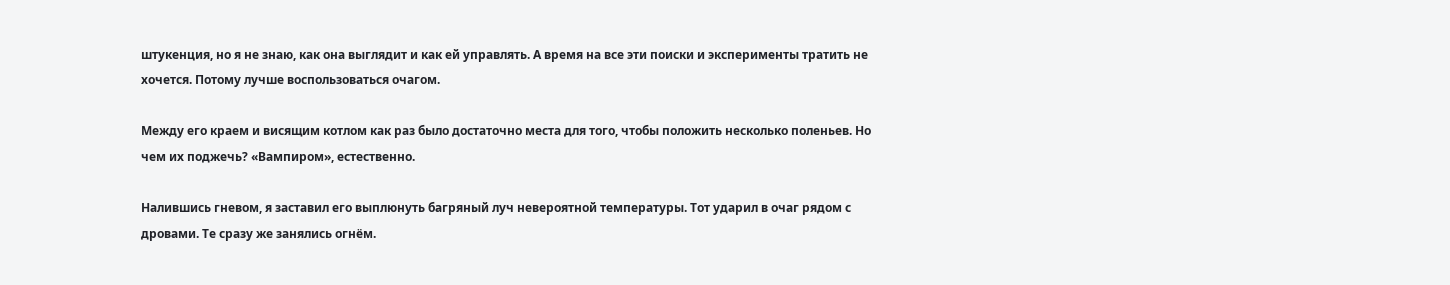штукенция, но я не знаю, как она выглядит и как ей управлять. А время на все эти поиски и эксперименты тратить не хочется. Потому лучше воспользоваться очагом.

Между его краем и висящим котлом как раз было достаточно места для того, чтобы положить несколько поленьев. Но чем их поджечь? «Вампиром», естественно.

Налившись гневом, я заставил его выплюнуть багряный луч невероятной температуры. Тот ударил в очаг рядом с дровами. Те сразу же занялись огнём.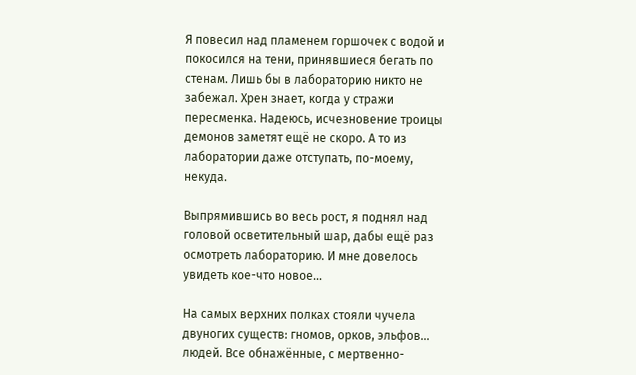Я повесил над пламенем горшочек с водой и покосился на тени, принявшиеся бегать по стенам. Лишь бы в лабораторию никто не забежал. Хрен знает, когда у стражи пересменка. Надеюсь, исчезновение троицы демонов заметят ещё не скоро. А то из лаборатории даже отступать, по-моему, некуда.

Выпрямившись во весь рост, я поднял над головой осветительный шар, дабы ещё раз осмотреть лабораторию. И мне довелось увидеть кое-что новое…

На самых верхних полках стояли чучела двуногих существ: гномов, орков, эльфов… людей. Все обнажённые, с мертвенно-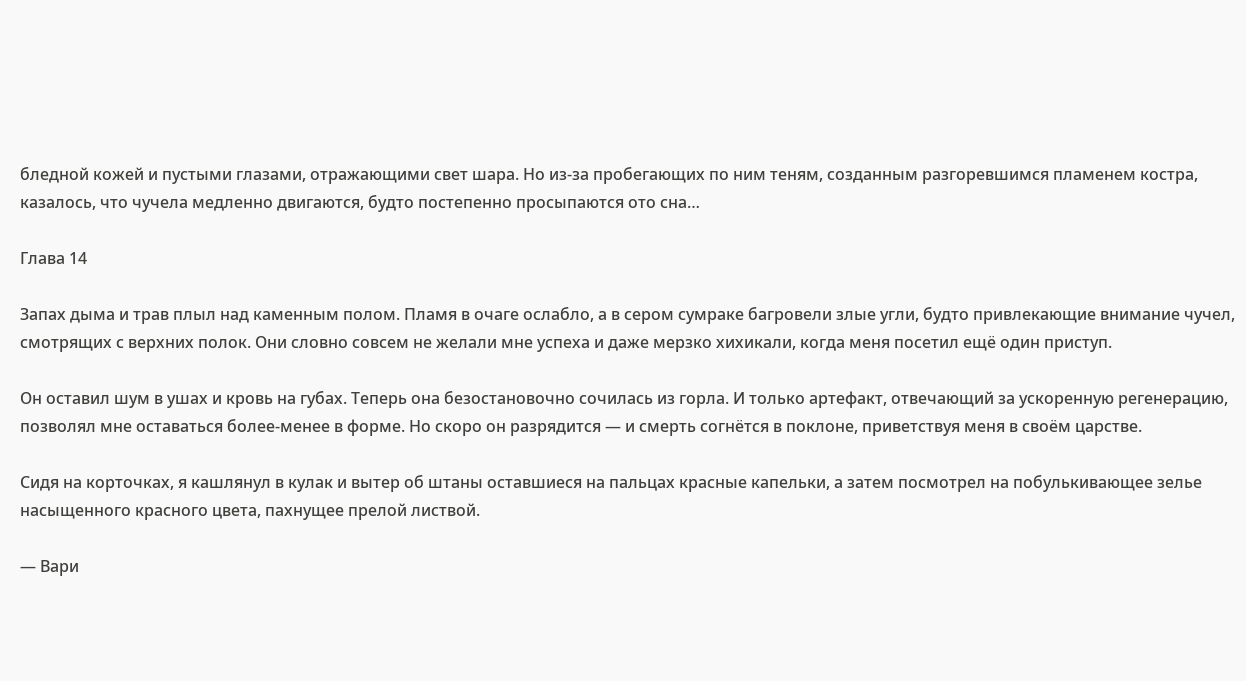бледной кожей и пустыми глазами, отражающими свет шара. Но из-за пробегающих по ним теням, созданным разгоревшимся пламенем костра, казалось, что чучела медленно двигаются, будто постепенно просыпаются ото сна…

Глава 14

Запах дыма и трав плыл над каменным полом. Пламя в очаге ослабло, а в сером сумраке багровели злые угли, будто привлекающие внимание чучел, смотрящих с верхних полок. Они словно совсем не желали мне успеха и даже мерзко хихикали, когда меня посетил ещё один приступ.

Он оставил шум в ушах и кровь на губах. Теперь она безостановочно сочилась из горла. И только артефакт, отвечающий за ускоренную регенерацию, позволял мне оставаться более-менее в форме. Но скоро он разрядится — и смерть согнётся в поклоне, приветствуя меня в своём царстве.

Сидя на корточках, я кашлянул в кулак и вытер об штаны оставшиеся на пальцах красные капельки, а затем посмотрел на побулькивающее зелье насыщенного красного цвета, пахнущее прелой листвой.

— Вари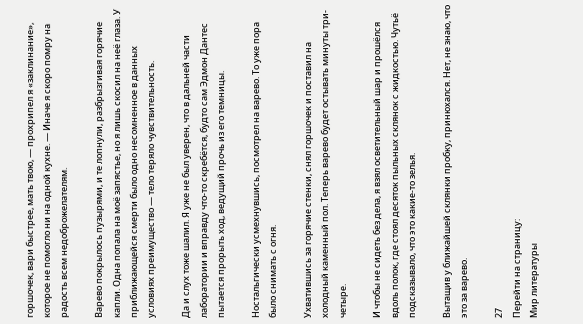горшочек, вари быстрее, мать твою, — прохрипел я «заклинание», которое не помогло ни на одной кухне. — Иначе я скоро помру на радость всем недоброжелателям.

Варево покрылось пузырями, и те лопнули, разбрызгивая горячие капли. Одна попала на моё запястье, но я лишь скосил на неё глаза. У приближающейся смерти было одно несомненное в данных условиях преимущество — тело теряло чувствительность.

Да и слух тоже шалил. Я уже не был уверен, что в дальней части лаборатории и вправду что-то скребётся, будто сам Эдмон Дантес пытается прорыть ход, ведущий прочь из его темницы.

Ностальгически усмехнувшись, посмотрел на варево. То уже пора было снимать с огня.

Ухватившись за горячие стенки, снял горшочек и поставил на холодный каменный пол. Теперь варево будет остывать минуты три-четыре.

И чтобы не сидеть без дела, я взял осветительный шар и прошёлся вдоль полок, где стоял десяток пыльных склянок с жидкостью. Чутьё подсказывало, что это какие-то зелья.

Вытащив у ближайшей склянки пробку, принюхался. Нет, не знаю, что это за варево.

27
Перейти на страницу:
Мир литературы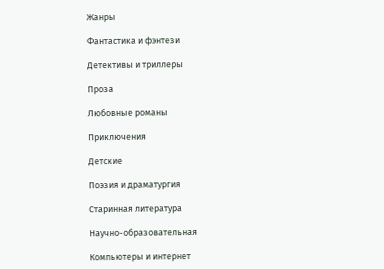Жанры

Фантастика и фэнтези

Детективы и триллеры

Проза

Любовные романы

Приключения

Детские

Поэзия и драматургия

Старинная литература

Научно-образовательная

Компьютеры и интернет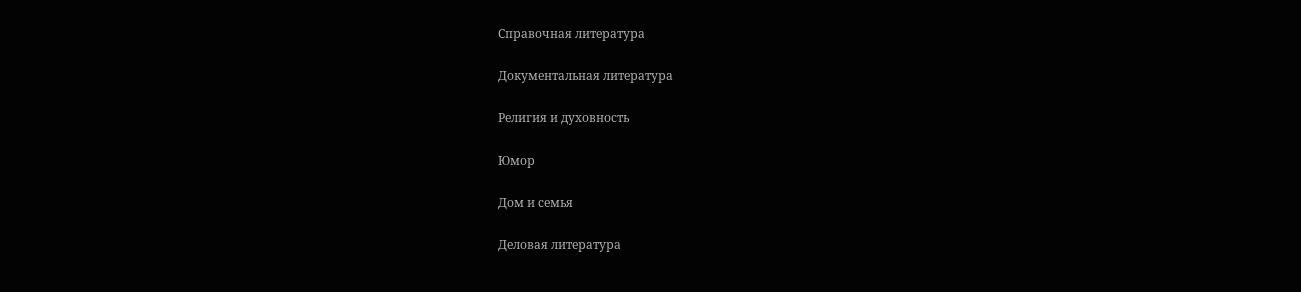Справочная литература

Документальная литература

Религия и духовность

Юмор

Дом и семья

Деловая литература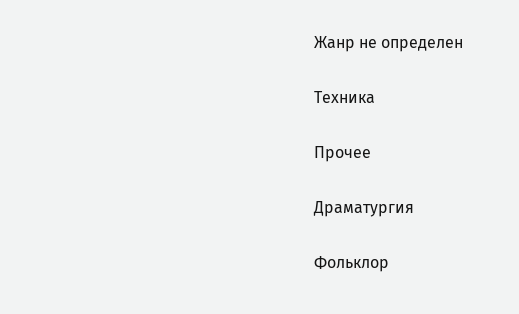Жанр не определен

Техника

Прочее

Драматургия

Фольклор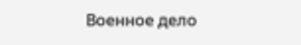Военное дело